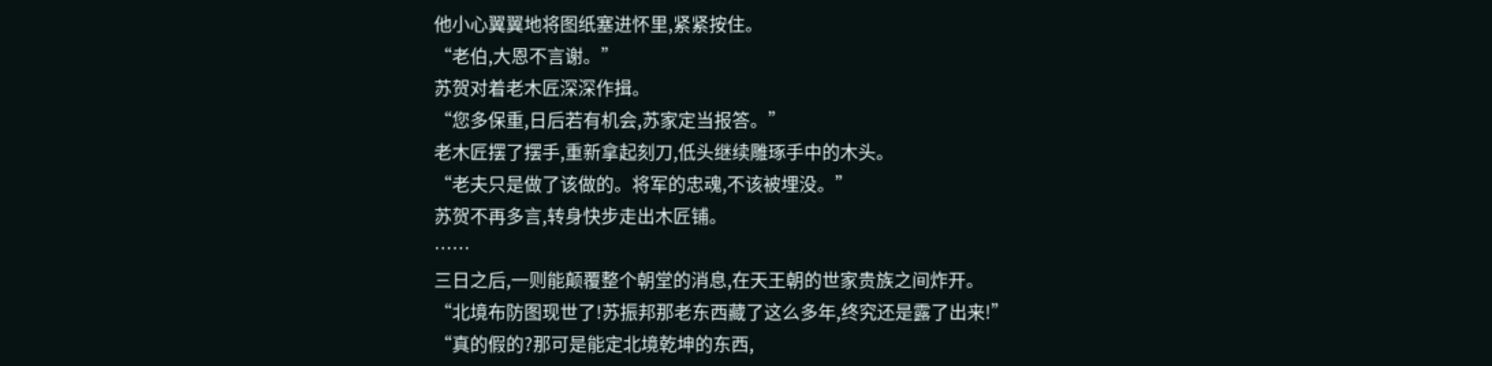他小心翼翼地将图纸塞进怀里,紧紧按住。
“老伯,大恩不言谢。”
苏贺对着老木匠深深作揖。
“您多保重,日后若有机会,苏家定当报答。”
老木匠摆了摆手,重新拿起刻刀,低头继续雕琢手中的木头。
“老夫只是做了该做的。将军的忠魂,不该被埋没。”
苏贺不再多言,转身快步走出木匠铺。
……
三日之后,一则能颠覆整个朝堂的消息,在天王朝的世家贵族之间炸开。
“北境布防图现世了!苏振邦那老东西藏了这么多年,终究还是露了出来!”
“真的假的?那可是能定北境乾坤的东西,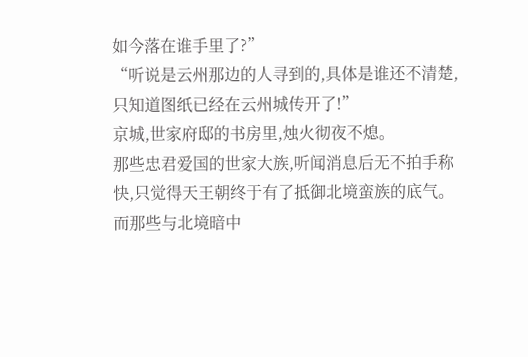如今落在谁手里了?”
“听说是云州那边的人寻到的,具体是谁还不清楚,只知道图纸已经在云州城传开了!”
京城,世家府邸的书房里,烛火彻夜不熄。
那些忠君爱国的世家大族,听闻消息后无不拍手称快,只觉得天王朝终于有了抵御北境蛮族的底气。
而那些与北境暗中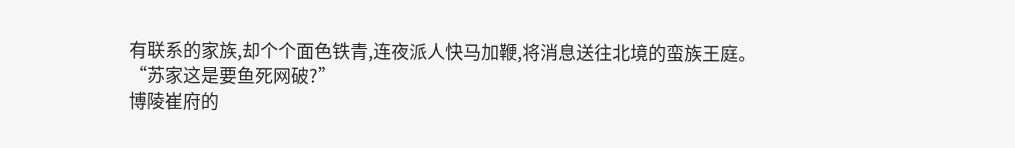有联系的家族,却个个面色铁青,连夜派人快马加鞭,将消息送往北境的蛮族王庭。
“苏家这是要鱼死网破?”
博陵崔府的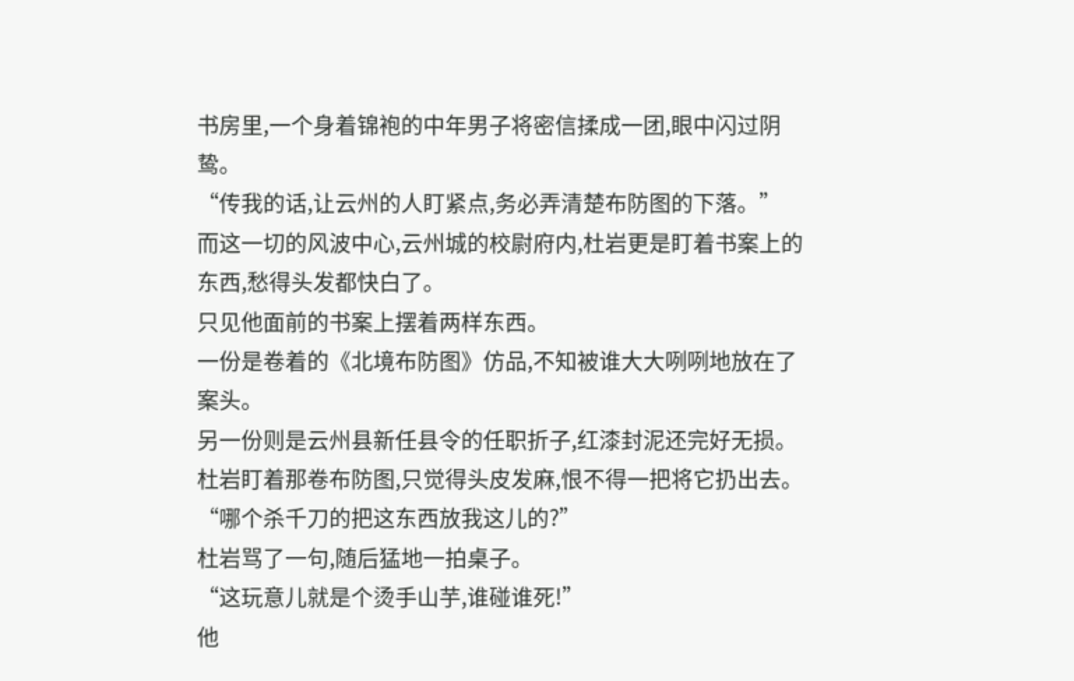书房里,一个身着锦袍的中年男子将密信揉成一团,眼中闪过阴鸷。
“传我的话,让云州的人盯紧点,务必弄清楚布防图的下落。”
而这一切的风波中心,云州城的校尉府内,杜岩更是盯着书案上的东西,愁得头发都快白了。
只见他面前的书案上摆着两样东西。
一份是卷着的《北境布防图》仿品,不知被谁大大咧咧地放在了案头。
另一份则是云州县新任县令的任职折子,红漆封泥还完好无损。
杜岩盯着那卷布防图,只觉得头皮发麻,恨不得一把将它扔出去。
“哪个杀千刀的把这东西放我这儿的?”
杜岩骂了一句,随后猛地一拍桌子。
“这玩意儿就是个烫手山芋,谁碰谁死!”
他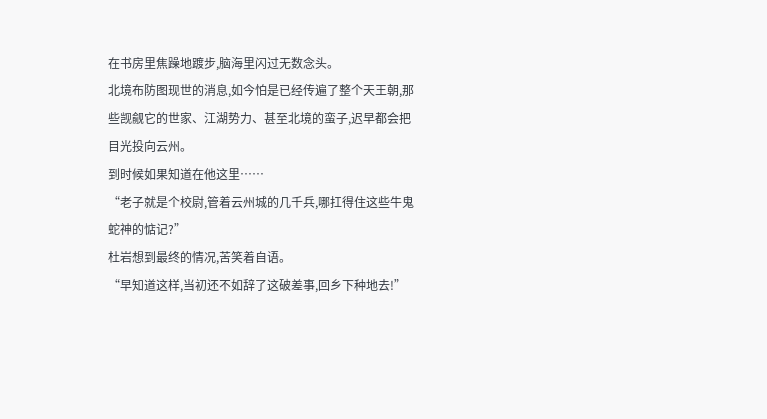在书房里焦躁地踱步,脑海里闪过无数念头。
北境布防图现世的消息,如今怕是已经传遍了整个天王朝,那些觊觎它的世家、江湖势力、甚至北境的蛮子,迟早都会把目光投向云州。
到时候如果知道在他这里……
“老子就是个校尉,管着云州城的几千兵,哪扛得住这些牛鬼蛇神的惦记?”
杜岩想到最终的情况,苦笑着自语。
“早知道这样,当初还不如辞了这破差事,回乡下种地去!”